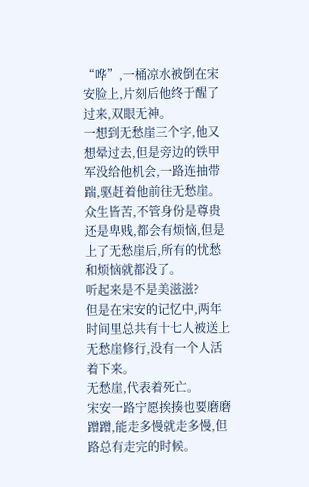“哗”,一桶凉水被倒在宋安脸上,片刻后他终于醒了过来,双眼无神。
一想到无愁崖三个字,他又想晕过去,但是旁边的铁甲军没给他机会,一路连抽带踹,驱赶着他前往无愁崖。
众生皆苦,不管身份是尊贵还是卑贱,都会有烦恼,但是上了无愁崖后,所有的忧愁和烦恼就都没了。
听起来是不是美滋滋?
但是在宋安的记忆中,两年时间里总共有十七人被送上无愁崖修行,没有一个人活着下来。
无愁崖,代表着死亡。
宋安一路宁愿挨揍也要磨磨蹭蹭,能走多慢就走多慢,但路总有走完的时候。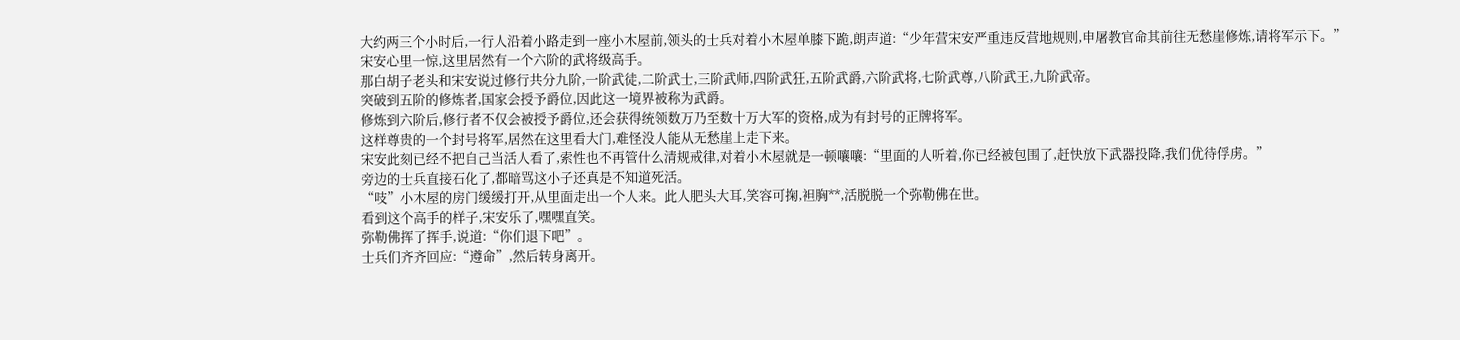大约两三个小时后,一行人沿着小路走到一座小木屋前,领头的士兵对着小木屋单膝下跪,朗声道:“少年营宋安严重违反营地规则,申屠教官命其前往无愁崖修炼,请将军示下。”
宋安心里一惊,这里居然有一个六阶的武将级高手。
那白胡子老头和宋安说过修行共分九阶,一阶武徒,二阶武士,三阶武师,四阶武狂,五阶武爵,六阶武将,七阶武尊,八阶武王,九阶武帝。
突破到五阶的修炼者,国家会授予爵位,因此这一境界被称为武爵。
修炼到六阶后,修行者不仅会被授予爵位,还会获得统领数万乃至数十万大军的资格,成为有封号的正牌将军。
这样尊贵的一个封号将军,居然在这里看大门,难怪没人能从无愁崖上走下来。
宋安此刻已经不把自己当活人看了,索性也不再管什么清规戒律,对着小木屋就是一顿嚷嚷:“里面的人听着,你已经被包围了,赶快放下武器投降,我们优待俘虏。”
旁边的士兵直接石化了,都暗骂这小子还真是不知道死活。
“吱”小木屋的房门缓缓打开,从里面走出一个人来。此人肥头大耳,笑容可掬,袒胸**,活脱脱一个弥勒佛在世。
看到这个高手的样子,宋安乐了,嘿嘿直笑。
弥勒佛挥了挥手,说道:“你们退下吧”。
士兵们齐齐回应:“遵命”,然后转身离开。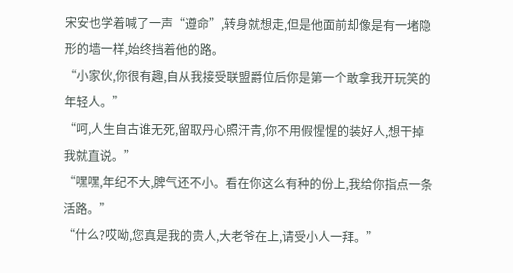宋安也学着喊了一声“遵命”,转身就想走,但是他面前却像是有一堵隐形的墙一样,始终挡着他的路。
“小家伙,你很有趣,自从我接受联盟爵位后你是第一个敢拿我开玩笑的年轻人。”
“呵,人生自古谁无死,留取丹心照汗青,你不用假惺惺的装好人,想干掉我就直说。”
“嘿嘿,年纪不大,脾气还不小。看在你这么有种的份上,我给你指点一条活路。”
“什么?哎呦,您真是我的贵人,大老爷在上,请受小人一拜。”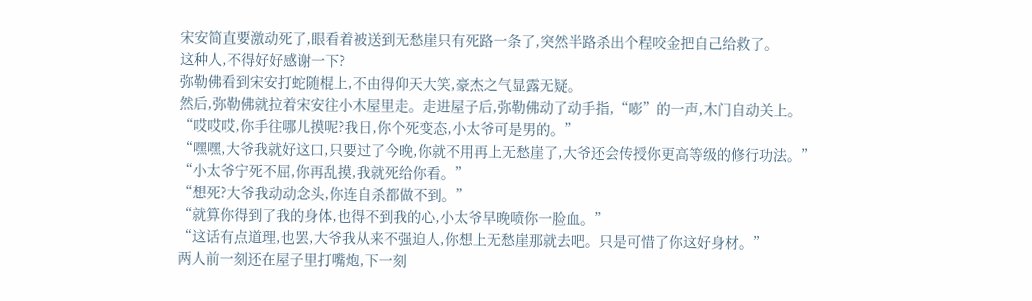宋安简直要激动死了,眼看着被送到无愁崖只有死路一条了,突然半路杀出个程咬金把自己给救了。
这种人,不得好好感谢一下?
弥勒佛看到宋安打蛇随棍上,不由得仰天大笑,豪杰之气显露无疑。
然后,弥勒佛就拉着宋安往小木屋里走。走进屋子后,弥勒佛动了动手指,“嘭”的一声,木门自动关上。
“哎哎哎,你手往哪儿摸呢?我日,你个死变态,小太爷可是男的。”
“嘿嘿,大爷我就好这口,只要过了今晚,你就不用再上无愁崖了,大爷还会传授你更高等级的修行功法。”
“小太爷宁死不屈,你再乱摸,我就死给你看。”
“想死?大爷我动动念头,你连自杀都做不到。”
“就算你得到了我的身体,也得不到我的心,小太爷早晚喷你一脸血。”
“这话有点道理,也罢,大爷我从来不强迫人,你想上无愁崖那就去吧。只是可惜了你这好身材。”
两人前一刻还在屋子里打嘴炮,下一刻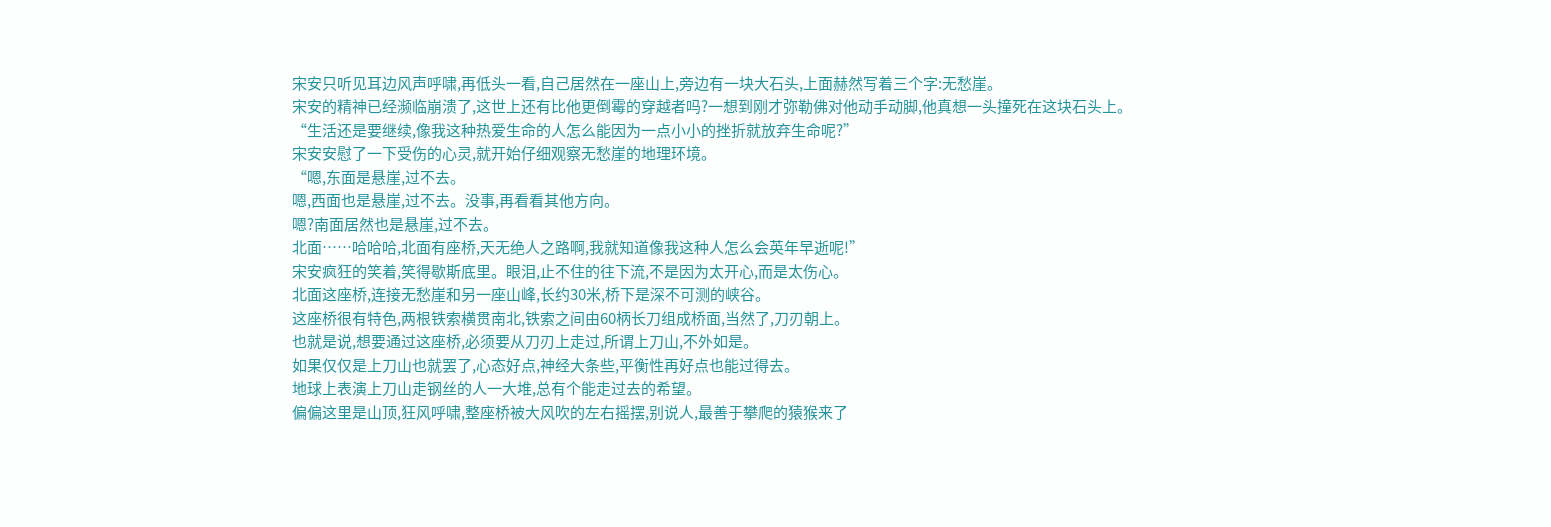宋安只听见耳边风声呼啸,再低头一看,自己居然在一座山上,旁边有一块大石头,上面赫然写着三个字:无愁崖。
宋安的精神已经濒临崩溃了,这世上还有比他更倒霉的穿越者吗?一想到刚才弥勒佛对他动手动脚,他真想一头撞死在这块石头上。
“生活还是要继续,像我这种热爱生命的人怎么能因为一点小小的挫折就放弃生命呢?”
宋安安慰了一下受伤的心灵,就开始仔细观察无愁崖的地理环境。
“嗯,东面是悬崖,过不去。
嗯,西面也是悬崖,过不去。没事,再看看其他方向。
嗯?南面居然也是悬崖,过不去。
北面……哈哈哈,北面有座桥,天无绝人之路啊,我就知道像我这种人怎么会英年早逝呢!”
宋安疯狂的笑着,笑得歇斯底里。眼泪,止不住的往下流,不是因为太开心,而是太伤心。
北面这座桥,连接无愁崖和另一座山峰,长约30米,桥下是深不可测的峡谷。
这座桥很有特色,两根铁索横贯南北,铁索之间由60柄长刀组成桥面,当然了,刀刃朝上。
也就是说,想要通过这座桥,必须要从刀刃上走过,所谓上刀山,不外如是。
如果仅仅是上刀山也就罢了,心态好点,神经大条些,平衡性再好点也能过得去。
地球上表演上刀山走钢丝的人一大堆,总有个能走过去的希望。
偏偏这里是山顶,狂风呼啸,整座桥被大风吹的左右摇摆,别说人,最善于攀爬的猿猴来了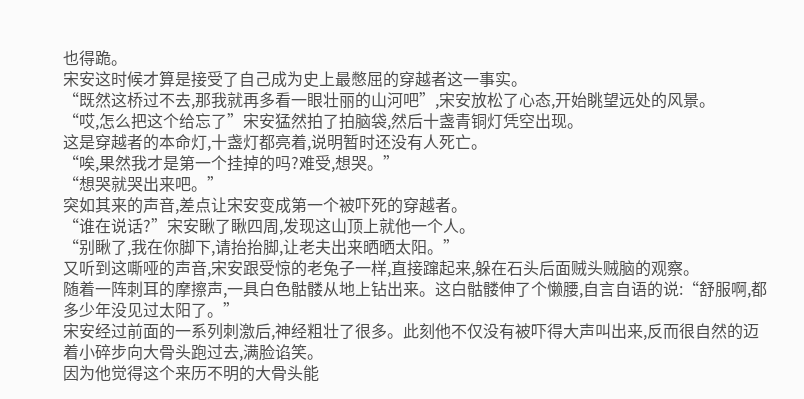也得跪。
宋安这时候才算是接受了自己成为史上最憋屈的穿越者这一事实。
“既然这桥过不去,那我就再多看一眼壮丽的山河吧”,宋安放松了心态,开始眺望远处的风景。
“哎,怎么把这个给忘了”宋安猛然拍了拍脑袋,然后十盏青铜灯凭空出现。
这是穿越者的本命灯,十盏灯都亮着,说明暂时还没有人死亡。
“唉,果然我才是第一个挂掉的吗?难受,想哭。”
“想哭就哭出来吧。”
突如其来的声音,差点让宋安变成第一个被吓死的穿越者。
“谁在说话?”宋安瞅了瞅四周,发现这山顶上就他一个人。
“别瞅了,我在你脚下,请抬抬脚,让老夫出来晒晒太阳。”
又听到这嘶哑的声音,宋安跟受惊的老兔子一样,直接蹿起来,躲在石头后面贼头贼脑的观察。
随着一阵刺耳的摩擦声,一具白色骷髅从地上钻出来。这白骷髅伸了个懒腰,自言自语的说:“舒服啊,都多少年没见过太阳了。”
宋安经过前面的一系列刺激后,神经粗壮了很多。此刻他不仅没有被吓得大声叫出来,反而很自然的迈着小碎步向大骨头跑过去,满脸谄笑。
因为他觉得这个来历不明的大骨头能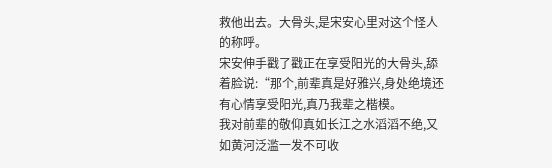救他出去。大骨头,是宋安心里对这个怪人的称呼。
宋安伸手戳了戳正在享受阳光的大骨头,舔着脸说:“那个,前辈真是好雅兴,身处绝境还有心情享受阳光,真乃我辈之楷模。
我对前辈的敬仰真如长江之水滔滔不绝,又如黄河泛滥一发不可收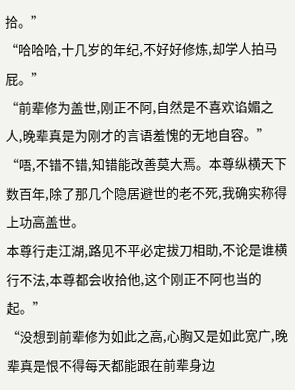拾。”
“哈哈哈,十几岁的年纪,不好好修炼,却学人拍马屁。”
“前辈修为盖世,刚正不阿,自然是不喜欢谄媚之人,晚辈真是为刚才的言语羞愧的无地自容。”
“唔,不错不错,知错能改善莫大焉。本尊纵横天下数百年,除了那几个隐居避世的老不死,我确实称得上功高盖世。
本尊行走江湖,路见不平必定拔刀相助,不论是谁横行不法,本尊都会收拾他,这个刚正不阿也当的起。”
“没想到前辈修为如此之高,心胸又是如此宽广,晚辈真是恨不得每天都能跟在前辈身边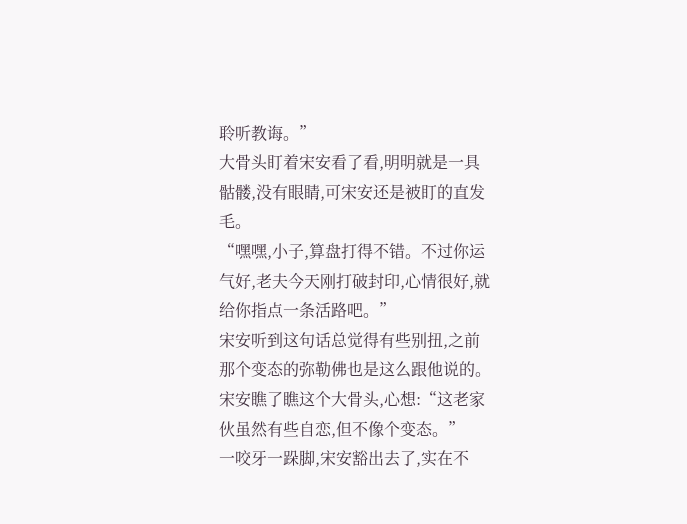聆听教诲。”
大骨头盯着宋安看了看,明明就是一具骷髅,没有眼睛,可宋安还是被盯的直发毛。
“嘿嘿,小子,算盘打得不错。不过你运气好,老夫今天刚打破封印,心情很好,就给你指点一条活路吧。”
宋安听到这句话总觉得有些别扭,之前那个变态的弥勒佛也是这么跟他说的。
宋安瞧了瞧这个大骨头,心想:“这老家伙虽然有些自恋,但不像个变态。”
一咬牙一跺脚,宋安豁出去了,实在不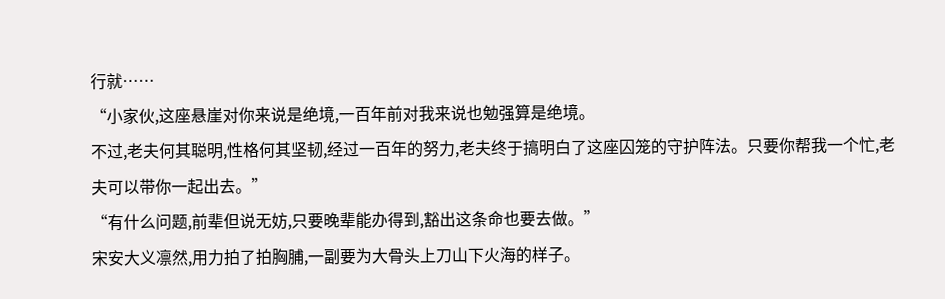行就……
“小家伙,这座悬崖对你来说是绝境,一百年前对我来说也勉强算是绝境。
不过,老夫何其聪明,性格何其坚韧,经过一百年的努力,老夫终于搞明白了这座囚笼的守护阵法。只要你帮我一个忙,老夫可以带你一起出去。”
“有什么问题,前辈但说无妨,只要晚辈能办得到,豁出这条命也要去做。”
宋安大义凛然,用力拍了拍胸脯,一副要为大骨头上刀山下火海的样子。